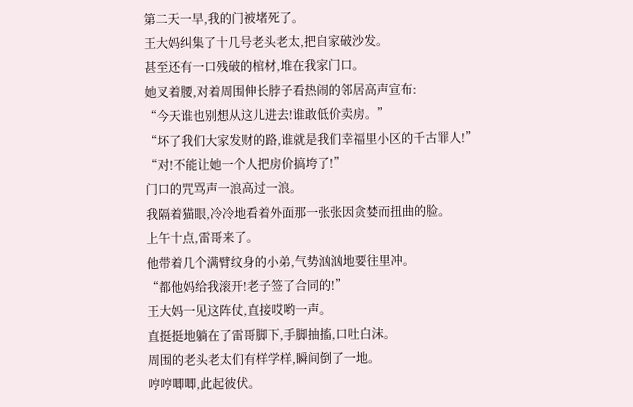第二天一早,我的门被堵死了。
王大妈纠集了十几号老头老太,把自家破沙发。
甚至还有一口残破的棺材,堆在我家门口。
她叉着腰,对着周围伸长脖子看热闹的邻居高声宣布:
“今天谁也别想从这儿进去!谁敢低价卖房。”
“坏了我们大家发财的路,谁就是我们幸福里小区的千古罪人!”
“对!不能让她一个人把房价搞垮了!”
门口的咒骂声一浪高过一浪。
我隔着猫眼,冷冷地看着外面那一张张因贪婪而扭曲的脸。
上午十点,雷哥来了。
他带着几个满臂纹身的小弟,气势汹汹地要往里冲。
“都他妈给我滚开!老子签了合同的!”
王大妈一见这阵仗,直接哎哟一声。
直挺挺地躺在了雷哥脚下,手脚抽搐,口吐白沫。
周围的老头老太们有样学样,瞬间倒了一地。
哼哼唧唧,此起彼伏。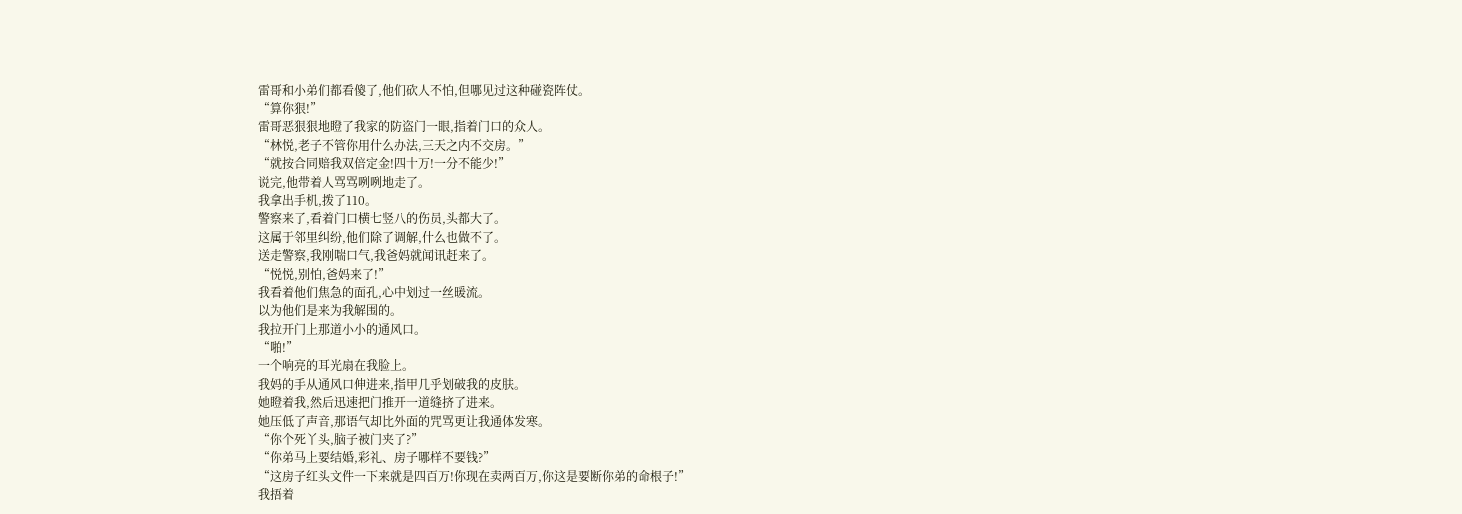雷哥和小弟们都看傻了,他们砍人不怕,但哪见过这种碰瓷阵仗。
“算你狠!”
雷哥恶狠狠地瞪了我家的防盗门一眼,指着门口的众人。
“林悦,老子不管你用什么办法,三天之内不交房。”
“就按合同赔我双倍定金!四十万!一分不能少!”
说完,他带着人骂骂咧咧地走了。
我拿出手机,拨了110。
警察来了,看着门口横七竖八的伤员,头都大了。
这属于邻里纠纷,他们除了调解,什么也做不了。
送走警察,我刚喘口气,我爸妈就闻讯赶来了。
“悦悦,别怕,爸妈来了!”
我看着他们焦急的面孔,心中划过一丝暖流。
以为他们是来为我解围的。
我拉开门上那道小小的通风口。
“啪!”
一个响亮的耳光扇在我脸上。
我妈的手从通风口伸进来,指甲几乎划破我的皮肤。
她瞪着我,然后迅速把门推开一道缝挤了进来。
她压低了声音,那语气却比外面的咒骂更让我通体发寒。
“你个死丫头,脑子被门夹了?”
“你弟马上要结婚,彩礼、房子哪样不要钱?”
“这房子红头文件一下来就是四百万!你现在卖两百万,你这是要断你弟的命根子!”
我捂着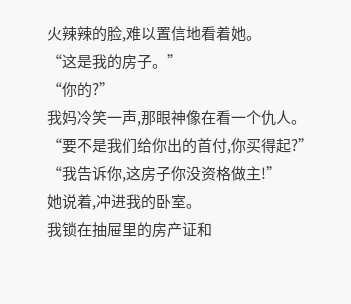火辣辣的脸,难以置信地看着她。
“这是我的房子。”
“你的?”
我妈冷笑一声,那眼神像在看一个仇人。
“要不是我们给你出的首付,你买得起?”
“我告诉你,这房子你没资格做主!”
她说着,冲进我的卧室。
我锁在抽屉里的房产证和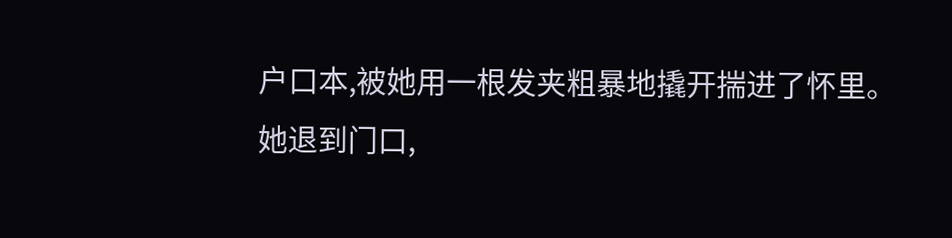户口本,被她用一根发夹粗暴地撬开揣进了怀里。
她退到门口,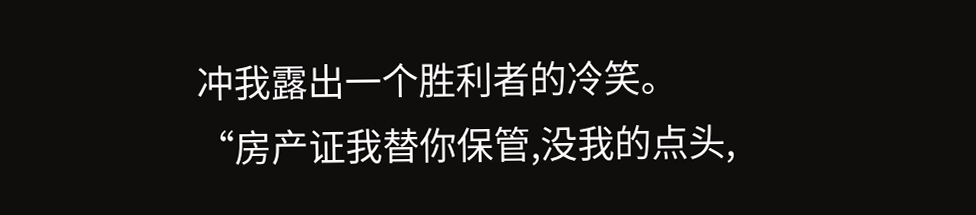冲我露出一个胜利者的冷笑。
“房产证我替你保管,没我的点头,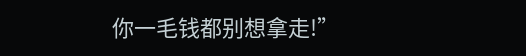你一毛钱都别想拿走!”